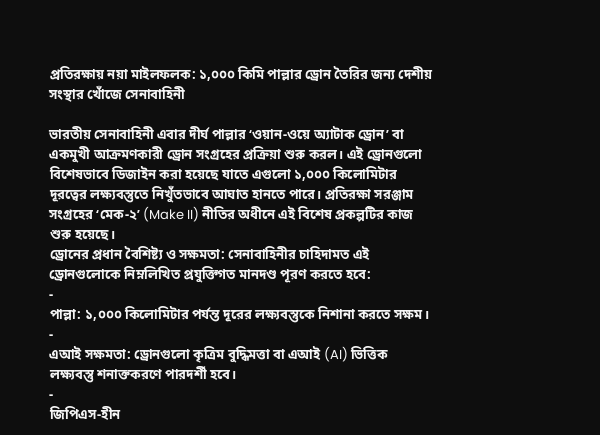প্রতিরক্ষায় নয়া মাইলফলক: ১,০০০ কিমি পাল্লার ড্রোন তৈরির জন্য দেশীয় সংস্থার খোঁজে সেনাবাহিনী

ভারতীয় সেনাবাহিনী এবার দীর্ঘ পাল্লার ‘ওয়ান-ওয়ে অ্যাটাক ড্রোন’ বা একমুখী আক্রমণকারী ড্রোন সংগ্রহের প্রক্রিয়া শুরু করল। এই ড্রোনগুলো বিশেষভাবে ডিজাইন করা হয়েছে যাতে এগুলো ১,০০০ কিলোমিটার দূরত্বের লক্ষ্যবস্তুতে নিখুঁতভাবে আঘাত হানতে পারে। প্রতিরক্ষা সরঞ্জাম সংগ্রহের ‘মেক-২’ (Make II) নীতির অধীনে এই বিশেষ প্রকল্পটির কাজ শুরু হয়েছে।
ড্রোনের প্রধান বৈশিষ্ট্য ও সক্ষমতা: সেনাবাহিনীর চাহিদামত এই ড্রোনগুলোকে নিম্নলিখিত প্রযুক্তিগত মানদণ্ড পূরণ করতে হবে:
-
পাল্লা: ১,০০০ কিলোমিটার পর্যন্ত দূরের লক্ষ্যবস্তুকে নিশানা করতে সক্ষম।
-
এআই সক্ষমতা: ড্রোনগুলো কৃত্রিম বুদ্ধিমত্তা বা এআই (AI) ভিত্তিক লক্ষ্যবস্তু শনাক্তকরণে পারদর্শী হবে।
-
জিপিএস-হীন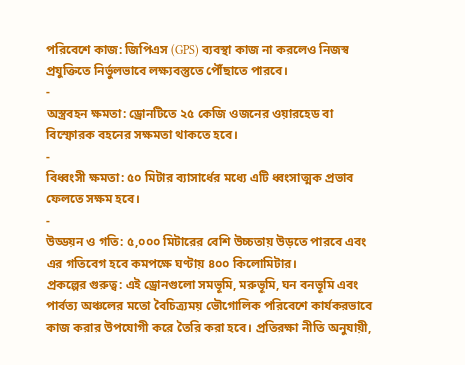পরিবেশে কাজ: জিপিএস (GPS) ব্যবস্থা কাজ না করলেও নিজস্ব প্রযুক্তিতে নির্ভুলভাবে লক্ষ্যবস্তুতে পৌঁছাতে পারবে।
-
অস্ত্রবহন ক্ষমতা: ড্রোনটিতে ২৫ কেজি ওজনের ওয়ারহেড বা বিস্ফোরক বহনের সক্ষমতা থাকতে হবে।
-
বিধ্বংসী ক্ষমতা: ৫০ মিটার ব্যাসার্ধের মধ্যে এটি ধ্বংসাত্মক প্রভাব ফেলতে সক্ষম হবে।
-
উড্ডয়ন ও গতি: ৫,০০০ মিটারের বেশি উচ্চতায় উড়তে পারবে এবং এর গতিবেগ হবে কমপক্ষে ঘণ্টায় ৪০০ কিলোমিটার।
প্রকল্পের গুরুত্ব: এই ড্রোনগুলো সমভূমি, মরুভূমি, ঘন বনভূমি এবং পার্বত্য অঞ্চলের মতো বৈচিত্র্যময় ভৌগোলিক পরিবেশে কার্যকরভাবে কাজ করার উপযোগী করে তৈরি করা হবে। প্রতিরক্ষা নীতি অনুযায়ী,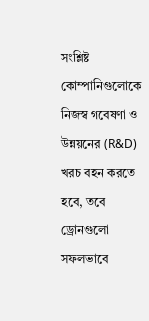সংশ্লিষ্ট কোম্পানিগুলোকে নিজস্ব গবেষণা ও উন্নয়নের (R&D) খরচ বহন করতে হবে, তবে ড্রোনগুলো সফলভাবে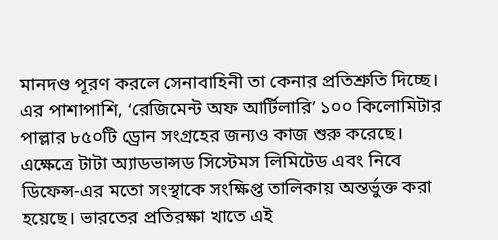মানদণ্ড পূরণ করলে সেনাবাহিনী তা কেনার প্রতিশ্রুতি দিচ্ছে।
এর পাশাপাশি, ‘রেজিমেন্ট অফ আর্টিলারি’ ১০০ কিলোমিটার পাল্লার ৮৫০টি ড্রোন সংগ্রহের জন্যও কাজ শুরু করেছে। এক্ষেত্রে টাটা অ্যাডভান্সড সিস্টেমস লিমিটেড এবং নিবে ডিফেন্স-এর মতো সংস্থাকে সংক্ষিপ্ত তালিকায় অন্তর্ভুক্ত করা হয়েছে। ভারতের প্রতিরক্ষা খাতে এই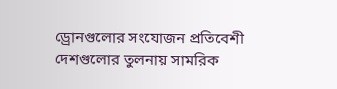ড্রোনগুলোর সংযোজন প্রতিবেশী দেশগুলোর তুলনায় সামরিক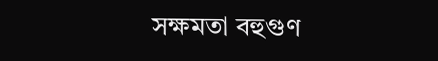সক্ষমতা বহুগুণ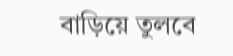বাড়িয়ে তুলবে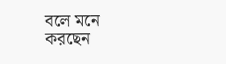বলে মনে করছেন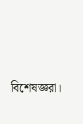বিশেষজ্ঞরা।